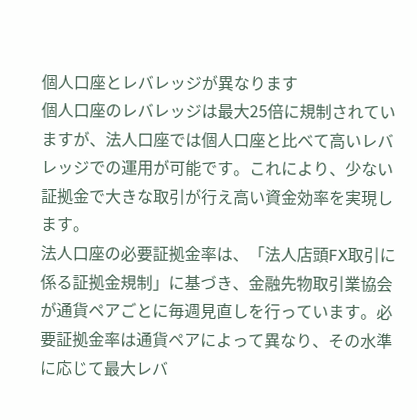個人口座とレバレッジが異なります
個人口座のレバレッジは最大25倍に規制されていますが、法人口座では個人口座と比べて高いレバレッジでの運用が可能です。これにより、少ない証拠金で大きな取引が行え高い資金効率を実現します。
法人口座の必要証拠金率は、「法人店頭FX取引に係る証拠金規制」に基づき、金融先物取引業協会が通貨ペアごとに毎週見直しを行っています。必要証拠金率は通貨ペアによって異なり、その水準に応じて最大レバ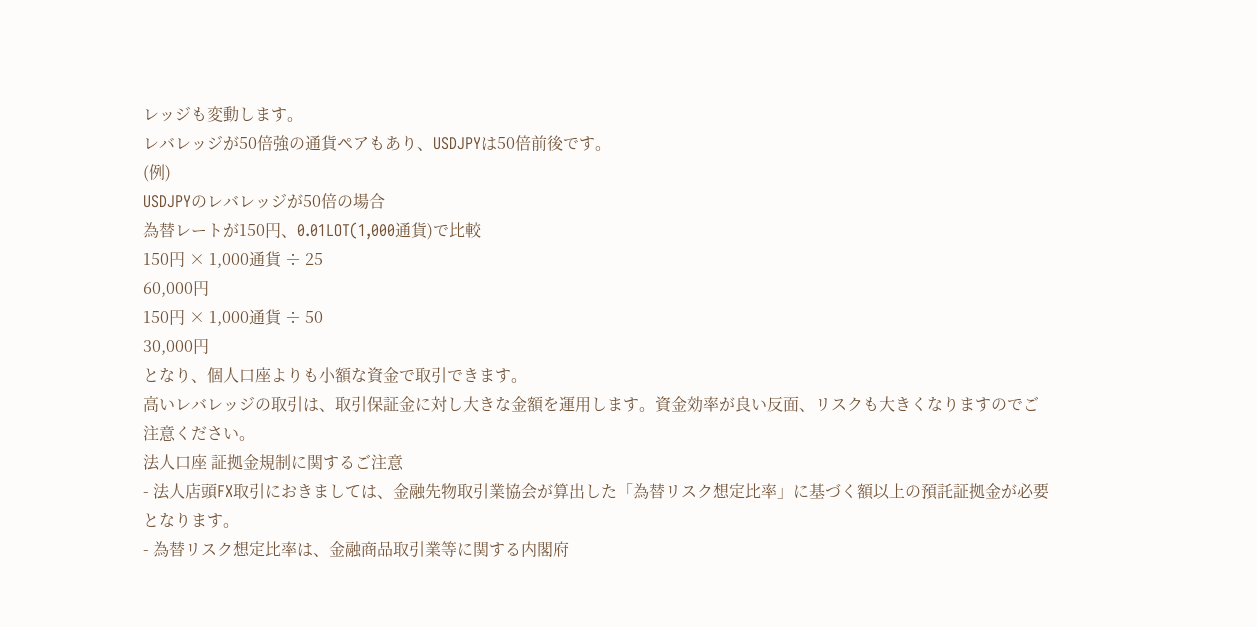レッジも変動します。
レバレッジが50倍強の通貨ペアもあり、USDJPYは50倍前後です。
(例)
USDJPYのレバレッジが50倍の場合
為替レートが150円、0.01LOT(1,000通貨)で比較
150円 × 1,000通貨 ÷ 25
60,000円
150円 × 1,000通貨 ÷ 50
30,000円
となり、個人口座よりも小額な資金で取引できます。
高いレバレッジの取引は、取引保証金に対し大きな金額を運用します。資金効率が良い反面、リスクも大きくなりますのでご注意ください。
法人口座 証拠金規制に関するご注意
- 法人店頭FX取引におきましては、金融先物取引業協会が算出した「為替リスク想定比率」に基づく額以上の預託証拠金が必要となります。
- 為替リスク想定比率は、金融商品取引業等に関する内閣府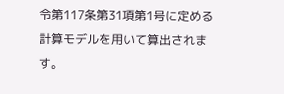令第117条第31項第1号に定める計算モデルを用いて算出されます。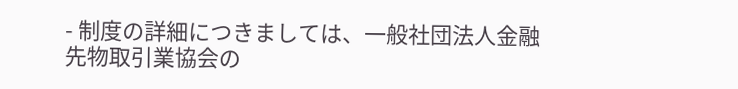- 制度の詳細につきましては、一般社団法人金融先物取引業協会の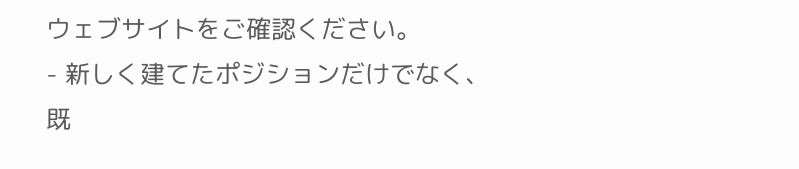ウェブサイトをご確認ください。
- 新しく建てたポジションだけでなく、既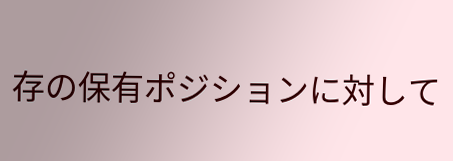存の保有ポジションに対して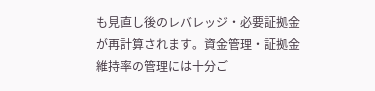も見直し後のレバレッジ・必要証拠金が再計算されます。資金管理・証拠金維持率の管理には十分ご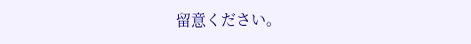留意ください。